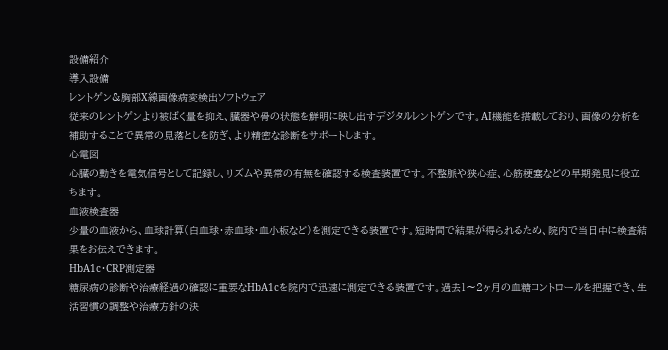設備紹介
導入設備
レントゲン&胸部X線画像病変検出ソフトウェア
従来のレントゲンより被ばく量を抑え、臓器や骨の状態を鮮明に映し出すデジタルレントゲンです。AI機能を搭載しており、画像の分析を補助することで異常の見落としを防ぎ、より精密な診断をサポートします。
心電図
心臓の動きを電気信号として記録し、リズムや異常の有無を確認する検査装置です。不整脈や狭心症、心筋梗塞などの早期発見に役立ちます。
血液検査器
少量の血液から、血球計算(白血球・赤血球・血小板など)を測定できる装置です。短時間で結果が得られるため、院内で当日中に検査結果をお伝えできます。
HbA1c・CRP測定器
糖尿病の診断や治療経過の確認に重要なHbA1cを院内で迅速に測定できる装置です。過去1〜2ヶ月の血糖コントロールを把握でき、生活習慣の調整や治療方針の決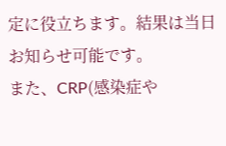定に役立ちます。結果は当日お知らせ可能です。
また、CRP(感染症や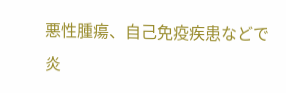悪性腫瘍、自己免疫疾患などで炎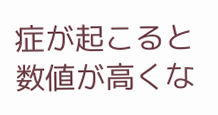症が起こると数値が高くな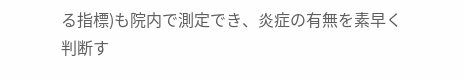る指標)も院内で測定でき、炎症の有無を素早く判断す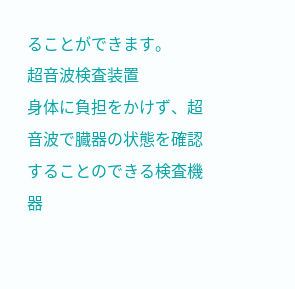ることができます。
超音波検査装置
身体に負担をかけず、超音波で臓器の状態を確認することのできる検査機器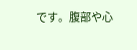です。腹部や心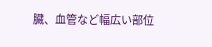臓、血管など幅広い部位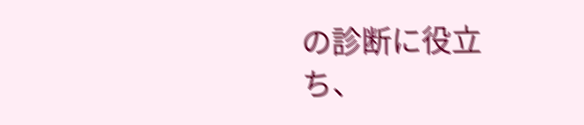の診断に役立ち、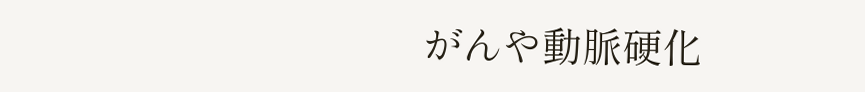がんや動脈硬化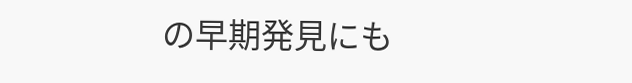の早期発見にも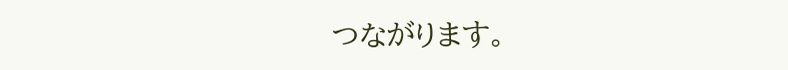つながります。